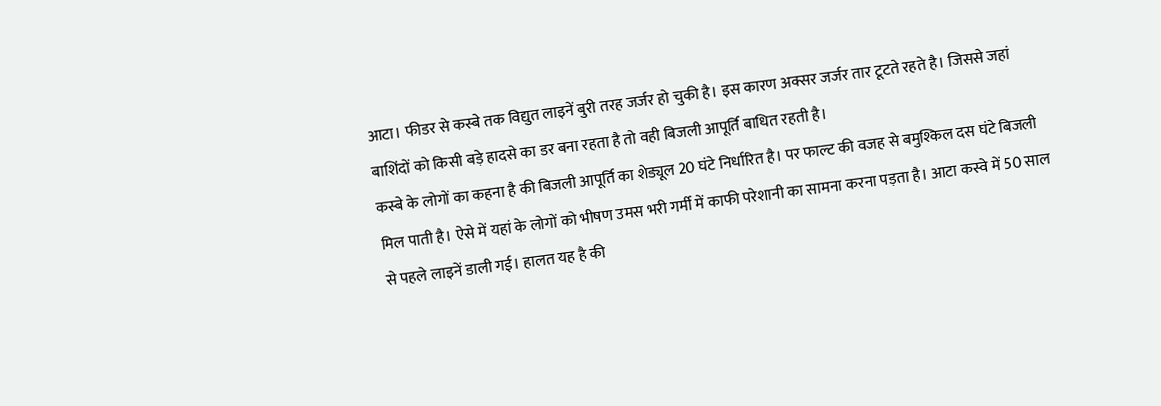आटा। फीडर से कस्बे तक विद्युत लाइनें बुरी तरह जर्जर हो चुकी है। इस कारण अक्सर जर्जर तार टूटते रहते है। जिससे जहां बाशिंदों को किसी बड़े हादसे का डर बना रहता है तो वही बिजली आपूर्ति बाधित रहती है।
कस्बे के लोगों का कहना है की बिजली आपूर्ति का शेड्यूल 20 घंटे निर्धारित है। पर फाल्ट की वजह से बमुश्किल दस घंटे बिजली मिल पाती है। ऐसे में यहां के लोगों को भीषण उमस भरी गर्मी में काफी परेशानी का सामना करना पड़ता है। आटा कस्वे में 50 साल से पहले लाइनें डाली गई। हालत यह है की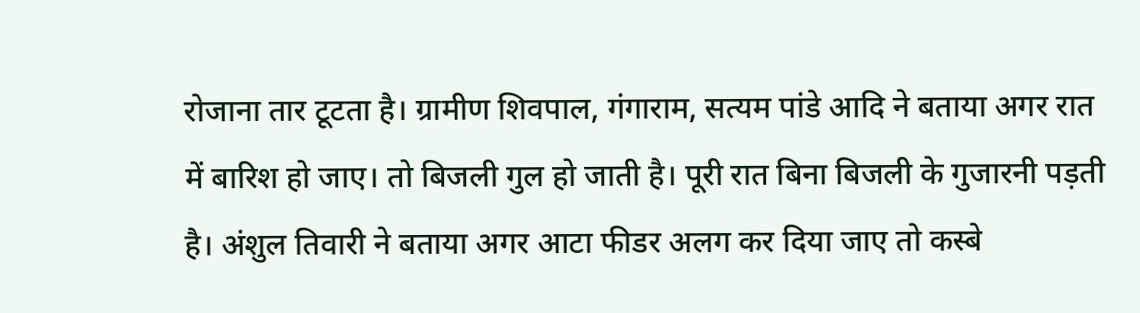रोजाना तार टूटता है। ग्रामीण शिवपाल, गंगाराम, सत्यम पांडे आदि ने बताया अगर रात में बारिश हो जाए। तो बिजली गुल हो जाती है। पूरी रात बिना बिजली के गुजारनी पड़ती है। अंशुल तिवारी ने बताया अगर आटा फीडर अलग कर दिया जाए तो कस्बे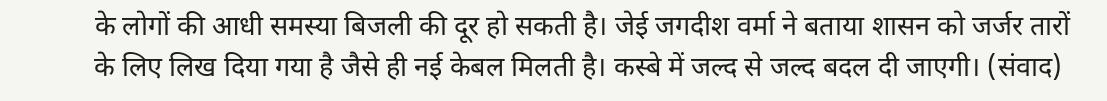के लोगों की आधी समस्या बिजली की दूर हो सकती है। जेई जगदीश वर्मा ने बताया शासन को जर्जर तारों के लिए लिख दिया गया है जैसे ही नई केबल मिलती है। कस्बे में जल्द से जल्द बदल दी जाएगी। (संवाद)